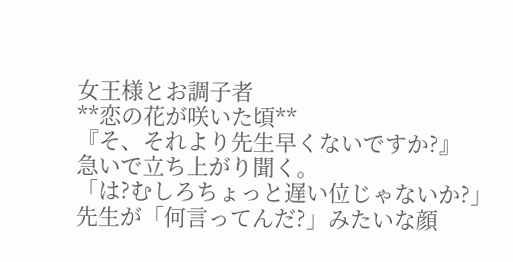女王様とお調子者
**恋の花が咲いた頃**
『そ、それより先生早くないですか?』
急いで立ち上がり聞く。
「は?むしろちょっと遅い位じゃないか?」
先生が「何言ってんだ?」みたいな顔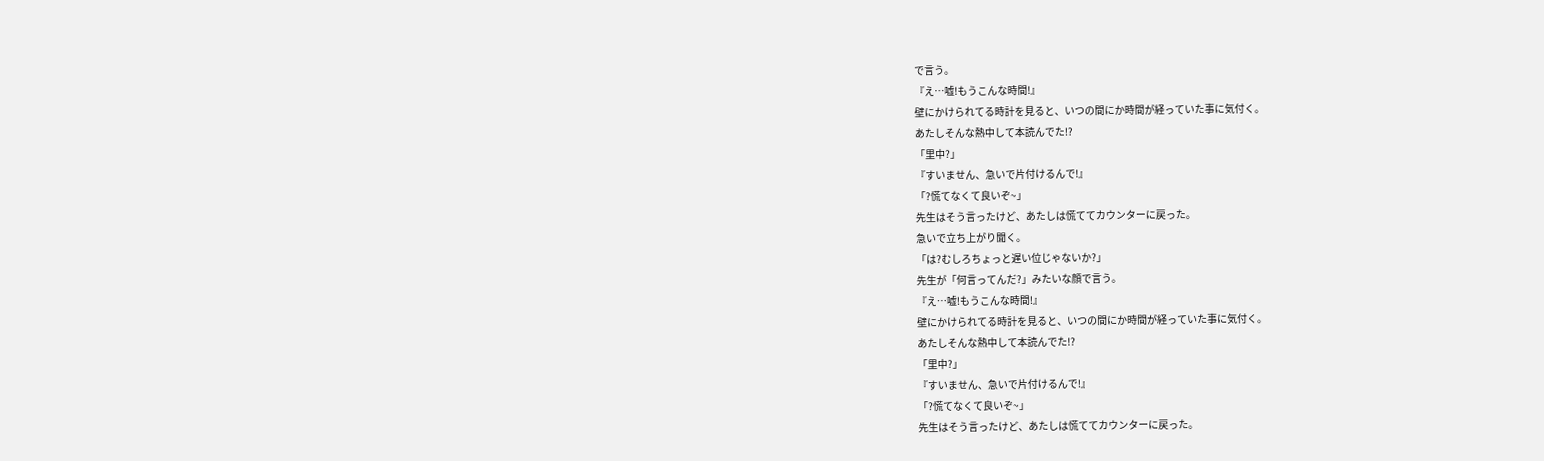で言う。
『え…嘘!もうこんな時間!』
壁にかけられてる時計を見ると、いつの間にか時間が経っていた事に気付く。
あたしそんな熱中して本読んでた!?
「里中?」
『すいません、急いで片付けるんで!』
「?慌てなくて良いぞ~」
先生はそう言ったけど、あたしは慌ててカウンターに戻った。
急いで立ち上がり聞く。
「は?むしろちょっと遅い位じゃないか?」
先生が「何言ってんだ?」みたいな顔で言う。
『え…嘘!もうこんな時間!』
壁にかけられてる時計を見ると、いつの間にか時間が経っていた事に気付く。
あたしそんな熱中して本読んでた!?
「里中?」
『すいません、急いで片付けるんで!』
「?慌てなくて良いぞ~」
先生はそう言ったけど、あたしは慌ててカウンターに戻った。